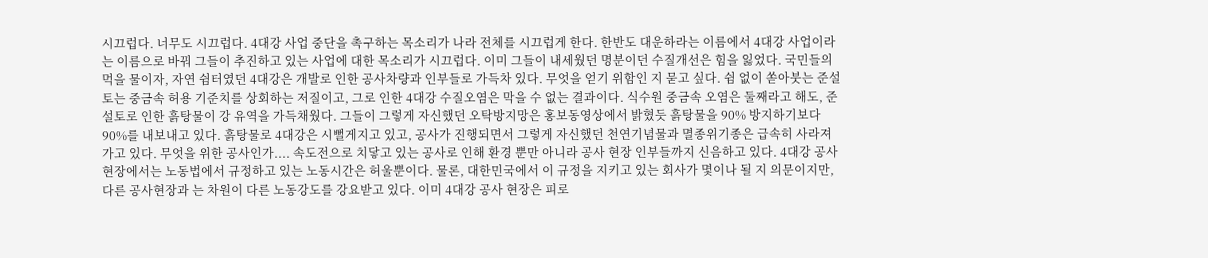시끄럽다. 너무도 시끄럽다. 4대강 사업 중단을 촉구하는 목소리가 나라 전체를 시끄럽게 한다. 한반도 대운하라는 이름에서 4대강 사업이라는 이름으로 바꿔 그들이 추진하고 있는 사업에 대한 목소리가 시끄럽다. 이미 그들이 내세웠던 명분이던 수질개선은 힘을 잃었다. 국민들의 먹을 물이자, 자연 쉼터였던 4대강은 개발로 인한 공사차량과 인부들로 가득차 있다. 무엇을 얻기 위함인 지 묻고 싶다. 쉼 없이 쏟아붓는 준설토는 중금속 허용 기준치를 상회하는 저질이고, 그로 인한 4대강 수질오염은 막을 수 없는 결과이다. 식수원 중금속 오염은 둘째라고 해도, 준설토로 인한 흙탕물이 강 유역을 가득채웠다. 그들이 그렇게 자신했던 오탁방지망은 홍보동영상에서 밝혔듯 흙탕물을 90% 방지하기보다 90%를 내보내고 있다. 흙탕물로 4대강은 시뻘게지고 있고, 공사가 진행되면서 그렇게 자신했던 천연기념물과 멸종위기종은 급속히 사라져가고 있다. 무엇을 위한 공사인가.... 속도전으로 치닿고 있는 공사로 인해 환경 뿐만 아니라 공사 현장 인부들까지 신음하고 있다. 4대강 공사현장에서는 노동법에서 규정하고 있는 노동시간은 허울뿐이다. 물론, 대한민국에서 이 규정을 지키고 있는 회사가 몇이나 될 지 의문이지만, 다른 공사현장과 는 차원이 다른 노동강도를 강요받고 있다. 이미 4대강 공사 현장은 피로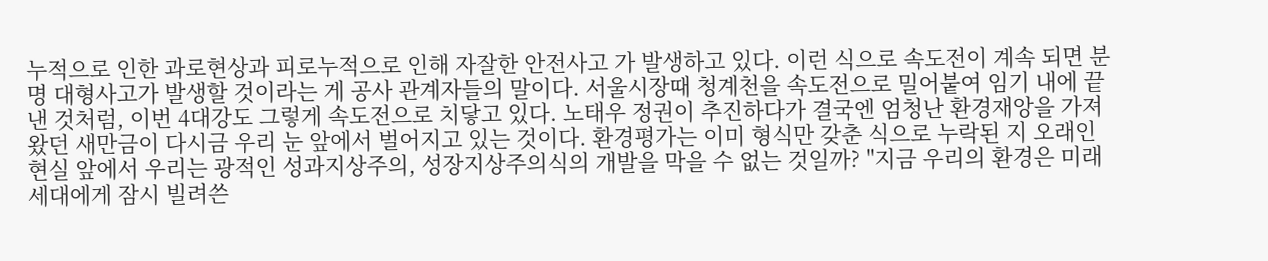누적으로 인한 과로현상과 피로누적으로 인해 자잘한 안전사고 가 발생하고 있다. 이런 식으로 속도전이 계속 되면 분명 대형사고가 발생할 것이라는 게 공사 관계자들의 말이다. 서울시장때 청계천을 속도전으로 밀어붙여 임기 내에 끝낸 것처럼, 이번 4대강도 그렇게 속도전으로 치닿고 있다. 노태우 정권이 추진하다가 결국엔 엄청난 환경재앙을 가져왔던 새만금이 다시금 우리 눈 앞에서 벌어지고 있는 것이다. 환경평가는 이미 형식만 갖춘 식으로 누락된 지 오래인 현실 앞에서 우리는 광적인 성과지상주의, 성장지상주의식의 개발을 막을 수 없는 것일까? "지금 우리의 환경은 미래세대에게 잠시 빌려쓴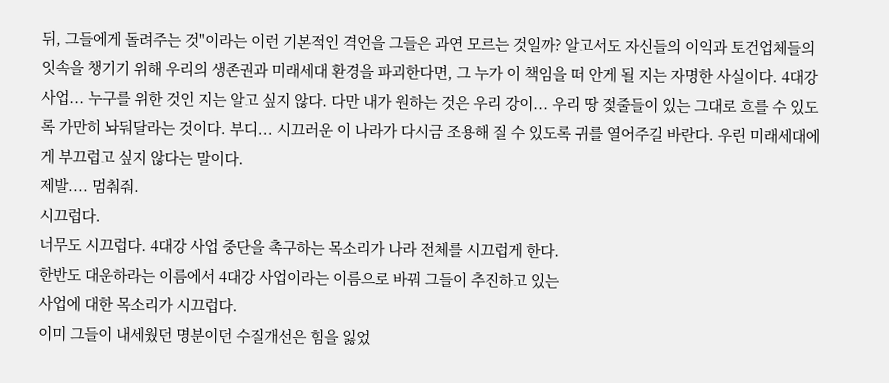뒤, 그들에게 돌려주는 것"이라는 이런 기본적인 격언을 그들은 과연 모르는 것일까? 알고서도 자신들의 이익과 토건업체들의 잇속을 챙기기 위해 우리의 생존권과 미래세대 환경을 파괴한다면, 그 누가 이 책임을 떠 안게 될 지는 자명한 사실이다. 4대강 사업... 누구를 위한 것인 지는 알고 싶지 않다. 다만 내가 원하는 것은 우리 강이... 우리 땅 젖줄들이 있는 그대로 흐를 수 있도록 가만히 놔둬달라는 것이다. 부디... 시끄러운 이 나라가 다시금 조용해 질 수 있도록 귀를 열어주길 바란다. 우린 미래세대에게 부끄럽고 싶지 않다는 말이다.
제발.... 멈춰줘.
시끄럽다.
너무도 시끄럽다. 4대강 사업 중단을 촉구하는 목소리가 나라 전체를 시끄럽게 한다.
한반도 대운하라는 이름에서 4대강 사업이라는 이름으로 바꿔 그들이 추진하고 있는
사업에 대한 목소리가 시끄럽다.
이미 그들이 내세웠던 명분이던 수질개선은 힘을 잃었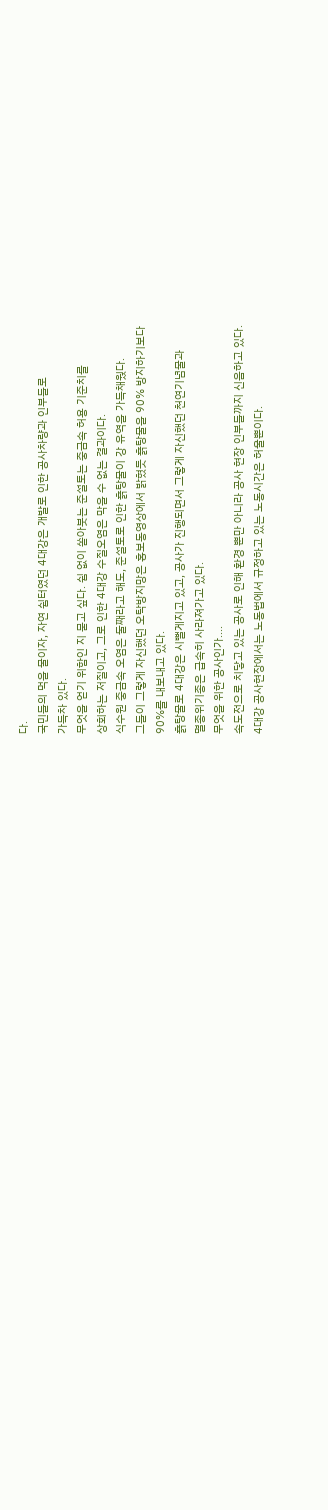다.
국민들의 먹을 물이자, 자연 쉼터였던 4대강은 개발로 인한 공사차량과 인부들로
가득차 있다.
무엇을 얻기 위함인 지 묻고 싶다. 쉼 없이 쏟아붓는 준설토는 중금속 허용 기준치를
상회하는 저질이고, 그로 인한 4대강 수질오염은 막을 수 없는 결과이다.
식수원 중금속 오염은 둘째라고 해도, 준설토로 인한 흙탕물이 강 유역을 가득채웠다.
그들이 그렇게 자신했던 오탁방지망은 홍보동영상에서 밝혔듯 흙탕물을 90% 방지하기보다
90%를 내보내고 있다.
흙탕물로 4대강은 시뻘게지고 있고, 공사가 진행되면서 그렇게 자신했던 천연기념물과
멸종위기종은 급속히 사라져가고 있다.
무엇을 위한 공사인가....
속도전으로 치닿고 있는 공사로 인해 환경 뿐만 아니라 공사 현장 인부들까지 신음하고 있다.
4대강 공사현장에서는 노동법에서 규정하고 있는 노동시간은 허울뿐이다.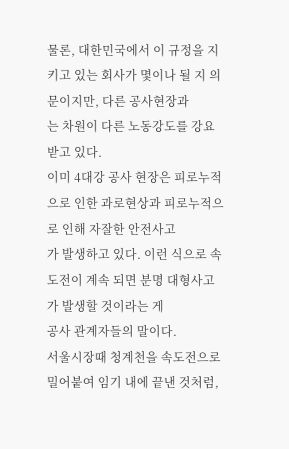물론, 대한민국에서 이 규정을 지키고 있는 회사가 몇이나 될 지 의문이지만, 다른 공사현장과
는 차원이 다른 노동강도를 강요받고 있다.
이미 4대강 공사 현장은 피로누적으로 인한 과로현상과 피로누적으로 인해 자잘한 안전사고
가 발생하고 있다. 이런 식으로 속도전이 계속 되면 분명 대형사고가 발생할 것이라는 게
공사 관계자들의 말이다.
서울시장때 청계천을 속도전으로 밀어붙여 임기 내에 끝낸 것처럼,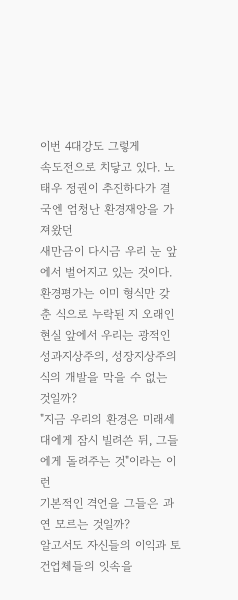이번 4대강도 그렇게
속도전으로 치닿고 있다. 노태우 정권이 추진하다가 결국엔 엄청난 환경재앙을 가져왔던
새만금이 다시금 우리 눈 앞에서 벌어지고 있는 것이다.
환경평가는 이미 형식만 갖춘 식으로 누락된 지 오래인 현실 앞에서 우리는 광적인
성과지상주의, 성장지상주의식의 개발을 막을 수 없는 것일까?
"지금 우리의 환경은 미래세대에게 잠시 빌려쓴 뒤, 그들에게 돌려주는 것"이라는 이런
기본적인 격언을 그들은 과연 모르는 것일까?
알고서도 자신들의 이익과 토건업체들의 잇속을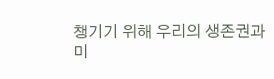챙기기 위해 우리의 생존권과
미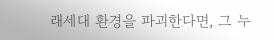래세대 환경을 파괴한다면, 그 누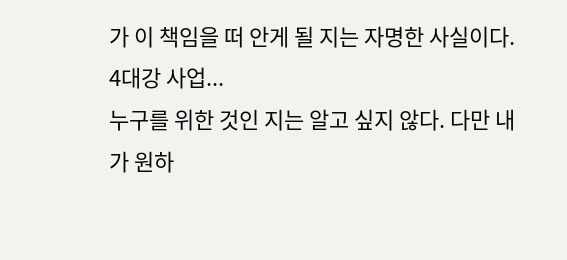가 이 책임을 떠 안게 될 지는 자명한 사실이다.
4대강 사업...
누구를 위한 것인 지는 알고 싶지 않다. 다만 내가 원하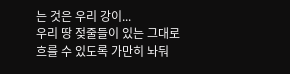는 것은 우리 강이...
우리 땅 젖줄들이 있는 그대로 흐를 수 있도록 가만히 놔둬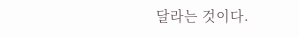달라는 것이다.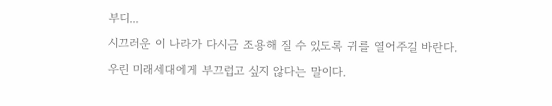부디...
시끄러운 이 나라가 다시금 조용해 질 수 있도록 귀를 열어주길 바란다.
우린 미래세대에게 부끄럽고 싶지 않다는 말이다.